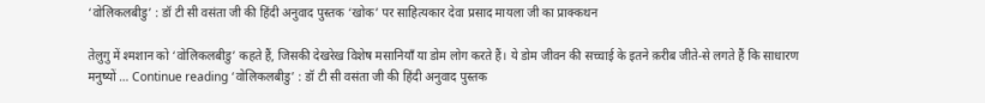‘वोलिकलबीडु’ : डॉ टी सी वसंता जी की हिंदी अनुवाद पुस्तक ‘खोक’ पर साहित्यकार देवा प्रसाद मायला जी का प्राक्कथन

तेलुगु में श्मशान को ‘वोलिकलबीडु’ कहते हैं, जिसकी देखरेख विशेष मसानियाँ या डोम लोग करते हैं। ये डोम जीवन की सच्चाई के इतने क़रीब जीते-से लगते हैं कि साधारण मनुष्यों … Continue reading ‘वोलिकलबीडु’ : डॉ टी सी वसंता जी की हिंदी अनुवाद पुस्तक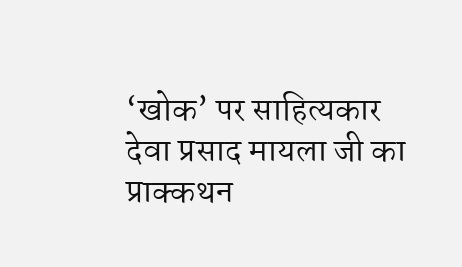‘खोक’ पर साहित्यकार देवा प्रसाद मायला जी का प्राक्कथन